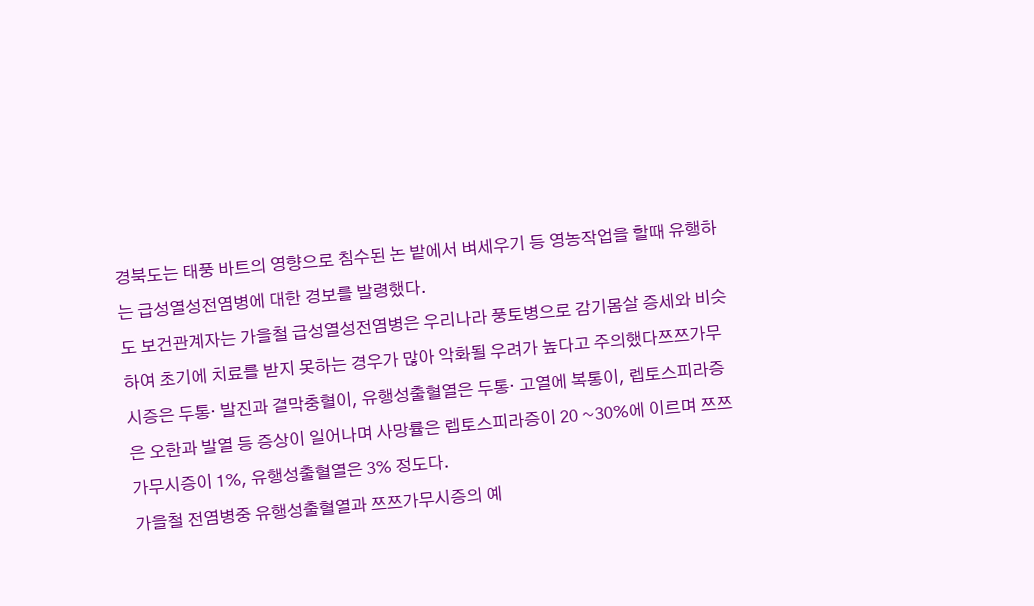경북도는 태풍 바트의 영향으로 침수된 논 밭에서 벼세우기 등 영농작업을 할때 유행하는 급성열성전염병에 대한 경보를 발령했다.
도 보건관계자는 가을철 급성열성전염병은 우리나라 풍토병으로 감기몸살 증세와 비슷하여 초기에 치료를 받지 못하는 경우가 많아 악화될 우려가 높다고 주의했다쯔쯔가무시증은 두통· 발진과 결막충혈이, 유행성출혈열은 두통· 고열에 복통이, 렙토스피라증은 오한과 발열 등 증상이 일어나며 사망률은 렙토스피라증이 20 ~30%에 이르며 쯔쯔가무시증이 1%, 유행성출혈열은 3% 정도다.
가을철 전염병중 유행성출혈열과 쯔쯔가무시증의 예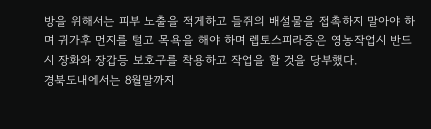방을 위해서는 피부 노출을 적게하고 들쥐의 배설물을 접촉하지 말아야 하며 귀가후 먼지를 털고 목욕을 해야 하며 렙토스피라증은 영농작업시 반드시 장화와 장갑등 보호구를 착용하고 작업을 할 것을 당부했다.
경북도내에서는 8월말까지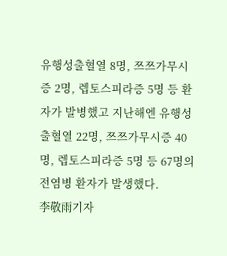유행성출혈열 8명, 쯔쯔가무시증 2명, 렙토스피라증 5명 등 환자가 발병했고 지난해엔 유행성출혈열 22명, 쯔쯔가무시증 40명, 렙토스피라증 5명 등 67명의 전염병 환자가 발생했다.
李敬雨기자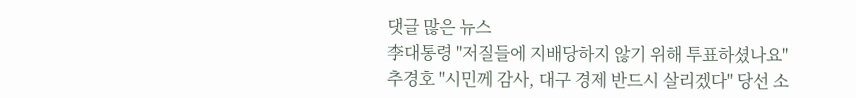댓글 많은 뉴스
李대통령 "저질들에 지배당하지 않기 위해 투표하셨나요"
추경호 "시민께 감사, 대구 경제 반드시 살리겠다" 당선 소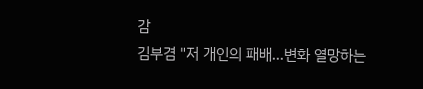감
김부겸 "저 개인의 패배…변화 열망하는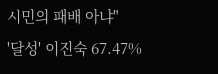시민의 패배 아냐"
'달성' 이진숙 67.47%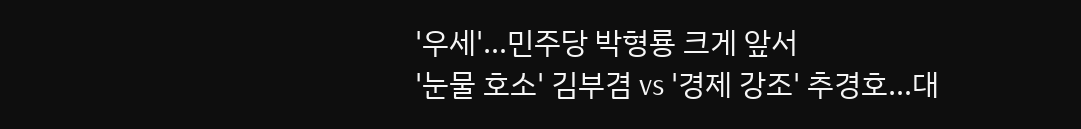'우세'…민주당 박형룡 크게 앞서
'눈물 호소' 김부겸 vs '경제 강조' 추경호…대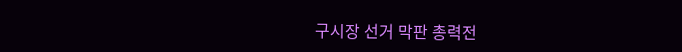구시장 선거 막판 총력전